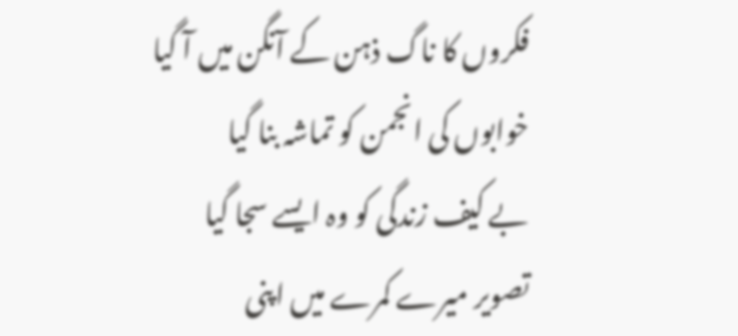فکروں کا ناگ ذہن کے آنگن میں آ گیا
خوابوں کی انجمن کو تماشہ بنا گیا
بے کیف زندگی کو وہ ایسے سجا گیا
تصویر میرے کمرے میں اپنی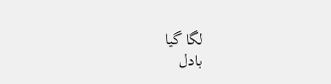لگا گیا
بادل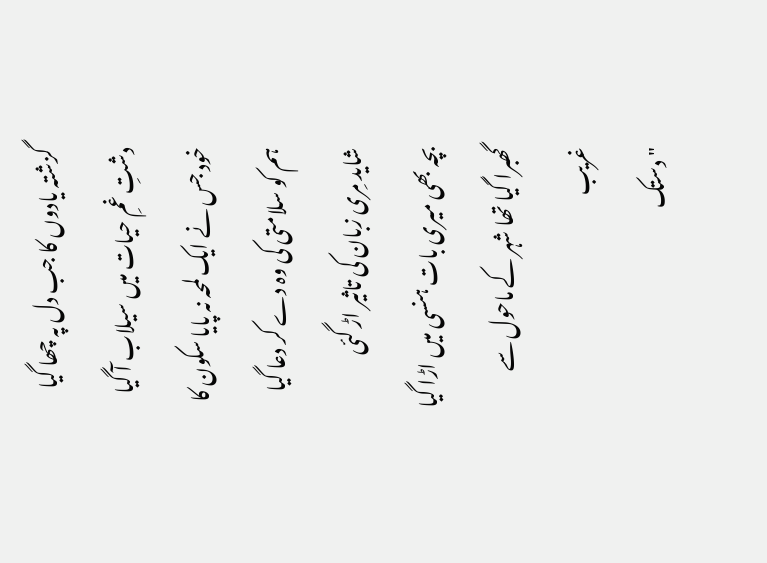گزشتہ یادوں کا جب دل پہ چھا گیا
دشتِ غمِ حیات میں سیلاب آ گیا
خود جس نے ایک لمحہ نہ پایا سکون کا
ہم کو سلامتی کی وہ دے کر دعا گیا
شاید مِری زبان کی تاثیر اڑ گئی
بچہ بھی میری بات ہنسی میں اڑا گیا
گھبرا گیا تھا شہر کے ماحول سے غریب
"دستک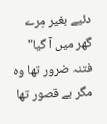دئیے بغیر مِرے گھر میں آ گیا"
فتنہ ضرور تھا وہ مگر بے قصور تھا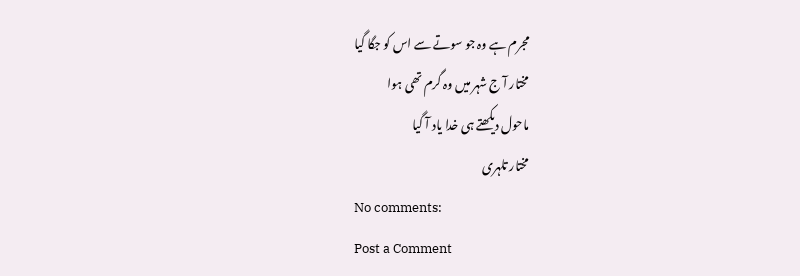مجرم ہے وہ جو سوتے سے اس کو جگا گیا
مختار آ ج شہر میں وہ گرم تھی ہوا
ماحول دیکھتے ہی خدا یاد آ گیا
مختار تلہری
No comments:
Post a Comment